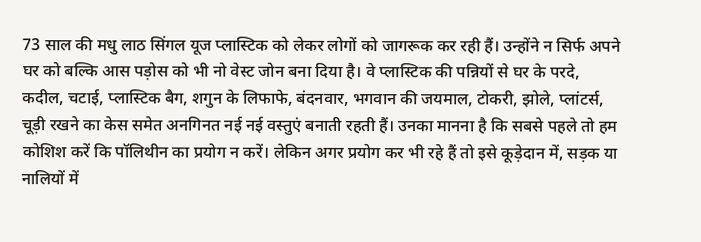73 साल की मधु लाठ सिंगल यूज प्लास्टिक को लेकर लोगों को जागरूक कर रही हैं। उन्होंने न सिर्फ अपने घर को बल्कि आस पड़ोस को भी नो वेस्ट जोन बना दिया है। वे प्लास्टिक की पन्नियों से घर के परदे, कदील, चटाई, प्लास्टिक बैग, शगुन के लिफाफे, बंदनवार, भगवान की जयमाल, टोकरी, झोले, प्लांटर्स, चूड़ी रखने का केस समेत अनगिनत नई नई वस्तुएं बनाती रहती हैं। उनका मानना है कि सबसे पहले तो हम कोशिश करें कि पॉलिथीन का प्रयोग न करें। लेकिन अगर प्रयोग कर भी रहे हैं तो इसे कूड़ेदान में, सड़क या नालियों में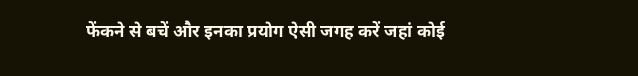फेंकने से बचें और इनका प्रयोग ऐसी जगह करें जहां कोई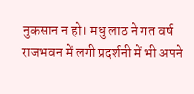नुकसान न हो। मधु लाठ ने गत वर्ष राजभवन में लगी प्रदर्शनी में भी अपने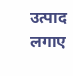उत्पाद लगाए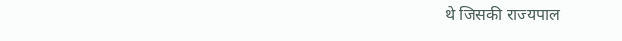थे जिसकी राज्यपाल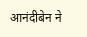आनंदीबेन ने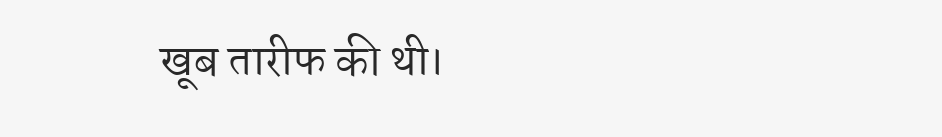खूब तारीफ की थी।